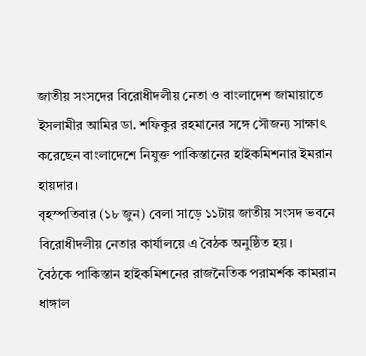জাতীয় সংসদের বিরোধীদলীয় নেতা ও বাংলাদেশ জামায়াতে ইসলামীর আমির ডা. শফিকুর রহমানের সঙ্গে সৌজন্য সাক্ষাৎ করেছেন বাংলাদেশে নিযুক্ত পাকিস্তানের হাইকমিশনার ইমরান হায়দার।
বৃহস্পতিবার (১৮ জুন) বেলা সাড়ে ১১টায় জাতীয় সংসদ ভবনে বিরোধীদলীয় নেতার কার্যালয়ে এ বৈঠক অনুষ্ঠিত হয়।
বৈঠকে পাকিস্তান হাইকমিশনের রাজনৈতিক পরামর্শক কামরান ধাঙ্গাল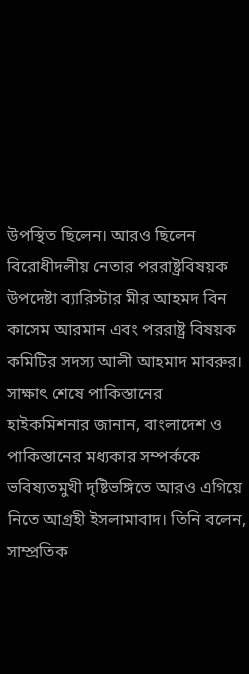উপস্থিত ছিলেন। আরও ছিলেন বিরোধীদলীয় নেতার পররাষ্ট্রবিষয়ক উপদেষ্টা ব্যারিস্টার মীর আহমদ বিন কাসেম আরমান এবং পররাষ্ট্র বিষয়ক কমিটির সদস্য আলী আহমাদ মাবরুর।
সাক্ষাৎ শেষে পাকিস্তানের হাইকমিশনার জানান, বাংলাদেশ ও পাকিস্তানের মধ্যকার সম্পর্ককে ভবিষ্যতমুখী দৃষ্টিভঙ্গিতে আরও এগিয়ে নিতে আগ্রহী ইসলামাবাদ। তিনি বলেন, সাম্প্রতিক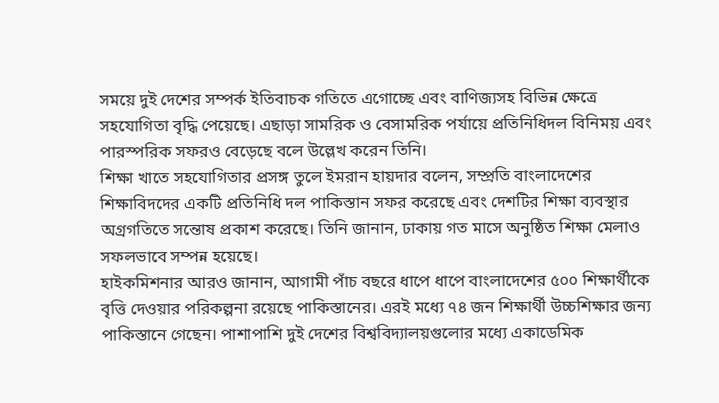সময়ে দুই দেশের সম্পর্ক ইতিবাচক গতিতে এগোচ্ছে এবং বাণিজ্যসহ বিভিন্ন ক্ষেত্রে সহযোগিতা বৃদ্ধি পেয়েছে। এছাড়া সামরিক ও বেসামরিক পর্যায়ে প্রতিনিধিদল বিনিময় এবং পারস্পরিক সফরও বেড়েছে বলে উল্লেখ করেন তিনি।
শিক্ষা খাতে সহযোগিতার প্রসঙ্গ তুলে ইমরান হায়দার বলেন, সম্প্রতি বাংলাদেশের শিক্ষাবিদদের একটি প্রতিনিধি দল পাকিস্তান সফর করেছে এবং দেশটির শিক্ষা ব্যবস্থার অগ্রগতিতে সন্তোষ প্রকাশ করেছে। তিনি জানান, ঢাকায় গত মাসে অনুষ্ঠিত শিক্ষা মেলাও সফলভাবে সম্পন্ন হয়েছে।
হাইকমিশনার আরও জানান, আগামী পাঁচ বছরে ধাপে ধাপে বাংলাদেশের ৫০০ শিক্ষার্থীকে বৃত্তি দেওয়ার পরিকল্পনা রয়েছে পাকিস্তানের। এরই মধ্যে ৭৪ জন শিক্ষার্থী উচ্চশিক্ষার জন্য পাকিস্তানে গেছেন। পাশাপাশি দুই দেশের বিশ্ববিদ্যালয়গুলোর মধ্যে একাডেমিক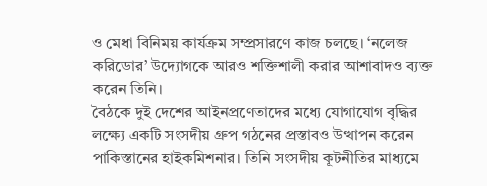ও মেধা বিনিময় কার্যক্রম সম্প্রসারণে কাজ চলছে। ‘নলেজ করিডোর’ উদ্যোগকে আরও শক্তিশালী করার আশাবাদও ব্যক্ত করেন তিনি।
বৈঠকে দুই দেশের আইনপ্রণেতাদের মধ্যে যোগাযোগ বৃদ্ধির লক্ষ্যে একটি সংসদীয় গ্রুপ গঠনের প্রস্তাবও উত্থাপন করেন পাকিস্তানের হাইকমিশনার। তিনি সংসদীয় কূটনীতির মাধ্যমে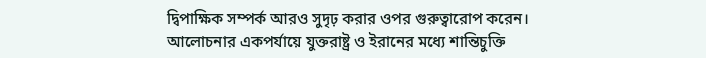দ্বিপাক্ষিক সম্পর্ক আরও সুদৃঢ় করার ওপর গুরুত্বারোপ করেন।
আলোচনার একপর্যায়ে যুক্তরাষ্ট্র ও ইরানের মধ্যে শান্তিচুক্তি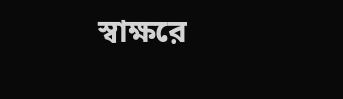স্বাক্ষরে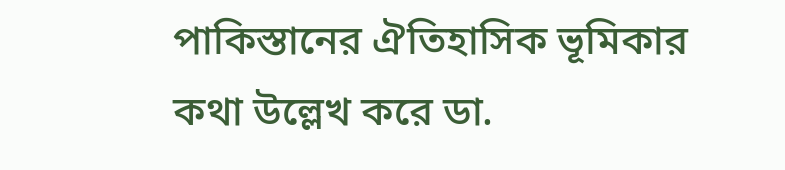পাকিস্তানের ঐতিহাসিক ভূমিকার কথা উল্লেখ করে ডা.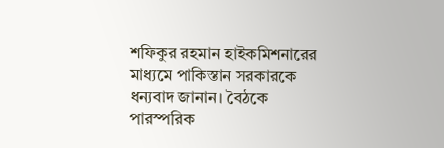শফিকুর রহমান হাইকমিশনারের মাধ্যমে পাকিস্তান সরকারকে ধন্যবাদ জানান। বৈঠকে পারস্পরিক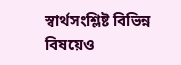স্বার্থসংশ্লিষ্ট বিভিন্ন বিষয়েও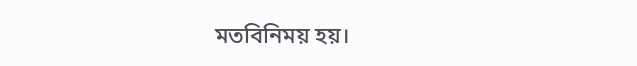মতবিনিময় হয়।